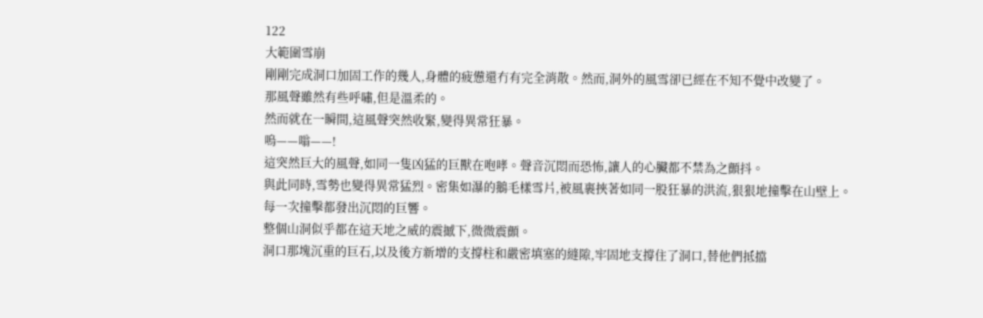122
大範圍雪崩
剛剛完成洞口加固工作的幾人,身體的疲憊還冇有完全消散。然而,洞外的風雪卻已經在不知不覺中改變了。
那風聲雖然有些呼嘯,但是溫柔的。
然而就在一瞬間,這風聲突然收緊,變得異常狂暴。
嗚——嗡——!
這突然巨大的風聲,如同一隻凶猛的巨獸在咆哮。聲音沉悶而恐怖,讓人的心臟都不禁為之顫抖。
與此同時,雪勢也變得異常猛烈。密集如瀑的鵝毛樣雪片,被風裹挾著如同一股狂暴的洪流,狠狠地撞擊在山壁上。
每一次撞擊都發出沉悶的巨響。
整個山洞似乎都在這天地之威的震撼下,微微震顫。
洞口那塊沉重的巨石,以及後方新增的支撐柱和嚴密填塞的縫隙,牢固地支撐住了洞口,替他們抵擋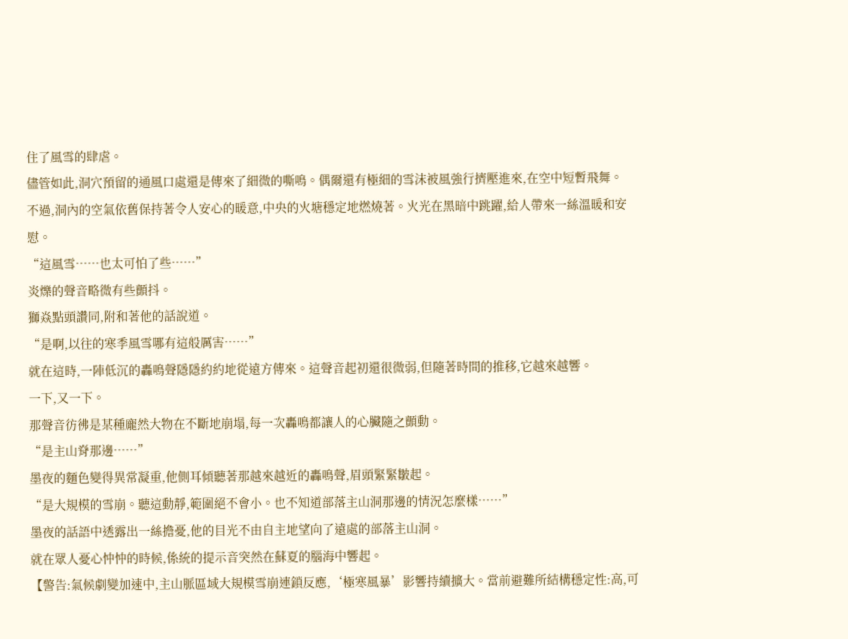住了風雪的肆虐。
儘管如此,洞穴預留的通風口處還是傳來了細微的嘶鳴。偶爾還有極細的雪沫被風強行擠壓進來,在空中短暫飛舞。
不過,洞內的空氣依舊保持著令人安心的暖意,中央的火塘穩定地燃燒著。火光在黑暗中跳躍,給人帶來一絲溫暖和安慰。
“這風雪……也太可怕了些……”
炎爍的聲音略微有些顫抖。
獅焱點頭讚同,附和著他的話說道。
“是啊,以往的寒季風雪哪有這般厲害……”
就在這時,一陣低沉的轟鳴聲隱隱約約地從遠方傳來。這聲音起初還很微弱,但隨著時間的推移,它越來越響。
一下,又一下。
那聲音彷彿是某種龐然大物在不斷地崩塌,每一次轟鳴都讓人的心臟隨之顫動。
“是主山脊那邊……”
墨夜的麵色變得異常凝重,他側耳傾聽著那越來越近的轟鳴聲,眉頭緊緊皺起。
“是大規模的雪崩。聽這動靜,範圍絕不會小。也不知道部落主山洞那邊的情況怎麼樣……”
墨夜的話語中透露出一絲擔憂,他的目光不由自主地望向了遠處的部落主山洞。
就在眾人憂心忡忡的時候,係統的提示音突然在蘇夏的腦海中響起。
【警告:氣候劇變加速中,主山脈區域大規模雪崩連鎖反應,‘極寒風暴’影響持續擴大。當前避難所結構穩定性:高,可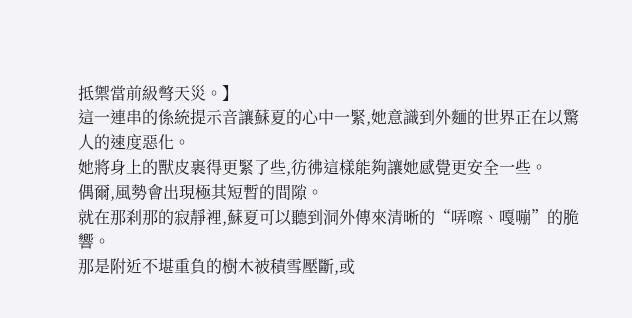抵禦當前級彆天災。】
這一連串的係統提示音讓蘇夏的心中一緊,她意識到外麵的世界正在以驚人的速度惡化。
她將身上的獸皮裹得更緊了些,彷彿這樣能夠讓她感覺更安全一些。
偶爾,風勢會出現極其短暫的間隙。
就在那刹那的寂靜裡,蘇夏可以聽到洞外傳來清晰的“哢嚓、嘎嘣”的脆響。
那是附近不堪重負的樹木被積雪壓斷,或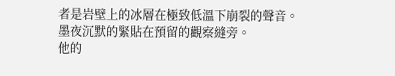者是岩壁上的冰層在極致低溫下崩裂的聲音。
墨夜沉默的緊貼在預留的觀察縫旁。
他的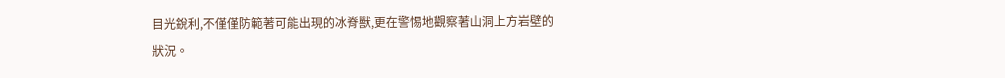目光銳利,不僅僅防範著可能出現的冰脊獸,更在警惕地觀察著山洞上方岩壁的狀況。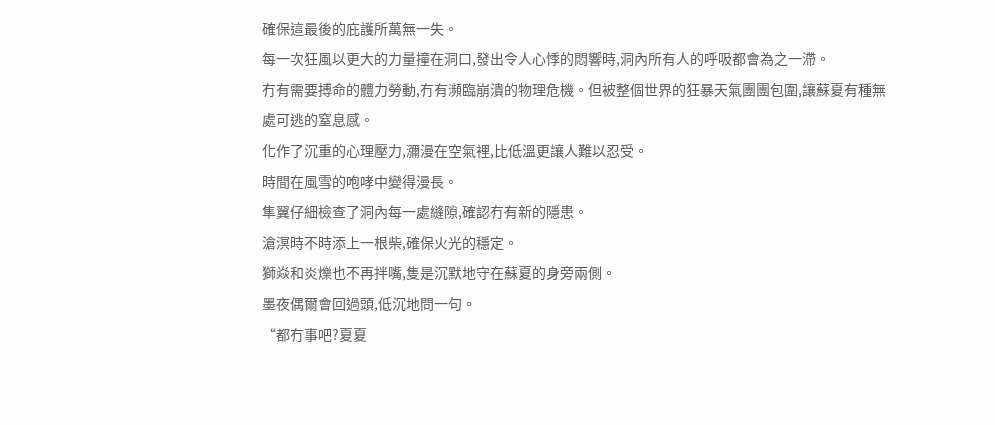確保這最後的庇護所萬無一失。
每一次狂風以更大的力量撞在洞口,發出令人心悸的悶響時,洞內所有人的呼吸都會為之一滯。
冇有需要搏命的體力勞動,冇有瀕臨崩潰的物理危機。但被整個世界的狂暴天氣團團包圍,讓蘇夏有種無處可逃的窒息感。
化作了沉重的心理壓力,瀰漫在空氣裡,比低溫更讓人難以忍受。
時間在風雪的咆哮中變得漫長。
隼翼仔細檢查了洞內每一處縫隙,確認冇有新的隱患。
滄溟時不時添上一根柴,確保火光的穩定。
獅焱和炎爍也不再拌嘴,隻是沉默地守在蘇夏的身旁兩側。
墨夜偶爾會回過頭,低沉地問一句。
“都冇事吧?夏夏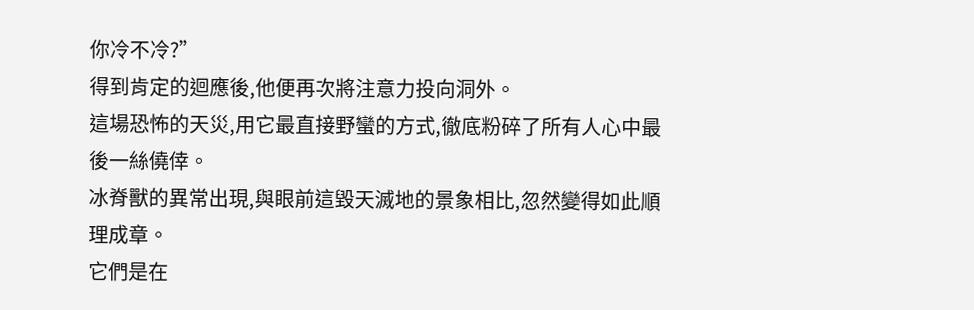你冷不冷?”
得到肯定的迴應後,他便再次將注意力投向洞外。
這場恐怖的天災,用它最直接野蠻的方式,徹底粉碎了所有人心中最後一絲僥倖。
冰脊獸的異常出現,與眼前這毀天滅地的景象相比,忽然變得如此順理成章。
它們是在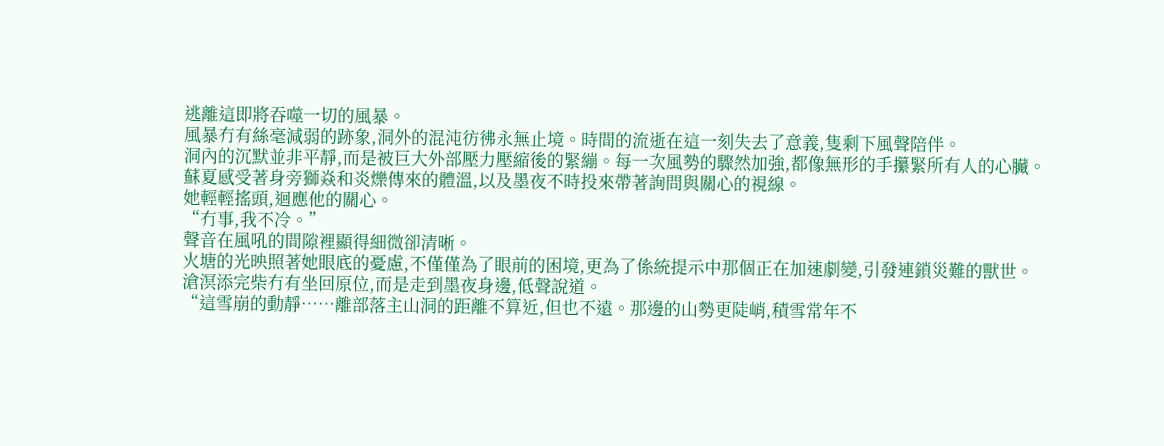逃離這即將吞噬一切的風暴。
風暴冇有絲毫減弱的跡象,洞外的混沌彷彿永無止境。時間的流逝在這一刻失去了意義,隻剩下風聲陪伴。
洞內的沉默並非平靜,而是被巨大外部壓力壓縮後的緊繃。每一次風勢的驟然加強,都像無形的手攥緊所有人的心臟。
蘇夏感受著身旁獅焱和炎爍傳來的體溫,以及墨夜不時投來帶著詢問與關心的視線。
她輕輕搖頭,迴應他的關心。
“冇事,我不冷。”
聲音在風吼的間隙裡顯得細微卻清晰。
火塘的光映照著她眼底的憂慮,不僅僅為了眼前的困境,更為了係統提示中那個正在加速劇變,引發連鎖災難的獸世。
滄溟添完柴冇有坐回原位,而是走到墨夜身邊,低聲說道。
“這雪崩的動靜……離部落主山洞的距離不算近,但也不遠。那邊的山勢更陡峭,積雪常年不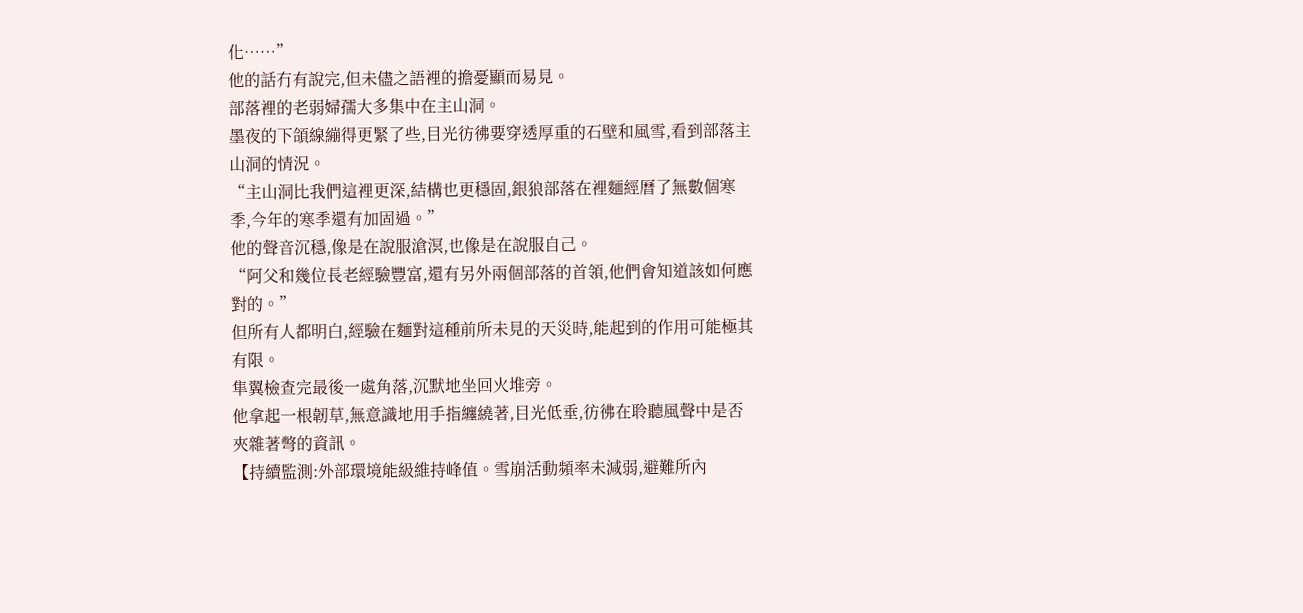化……”
他的話冇有說完,但未儘之語裡的擔憂顯而易見。
部落裡的老弱婦孺大多集中在主山洞。
墨夜的下頜線繃得更緊了些,目光彷彿要穿透厚重的石壁和風雪,看到部落主山洞的情況。
“主山洞比我們這裡更深,結構也更穩固,銀狼部落在裡麵經曆了無數個寒季,今年的寒季還有加固過。”
他的聲音沉穩,像是在說服滄溟,也像是在說服自己。
“阿父和幾位長老經驗豐富,還有另外兩個部落的首領,他們會知道該如何應對的。”
但所有人都明白,經驗在麵對這種前所未見的天災時,能起到的作用可能極其有限。
隼翼檢查完最後一處角落,沉默地坐回火堆旁。
他拿起一根韌草,無意識地用手指纏繞著,目光低垂,彷彿在聆聽風聲中是否夾雜著彆的資訊。
【持續監測:外部環境能級維持峰值。雪崩活動頻率未減弱,避難所內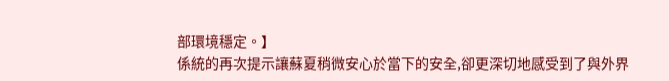部環境穩定。】
係統的再次提示讓蘇夏稍微安心於當下的安全,卻更深切地感受到了與外界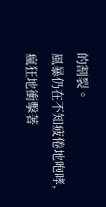的割裂。
風暴仍在不知疲倦地咆哮,瘋狂地衝擊著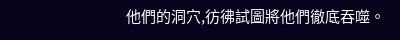他們的洞穴,彷彿試圖將他們徹底吞噬。